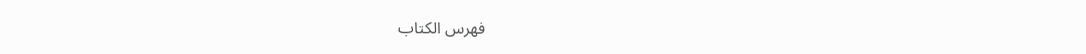فهرس الكتاب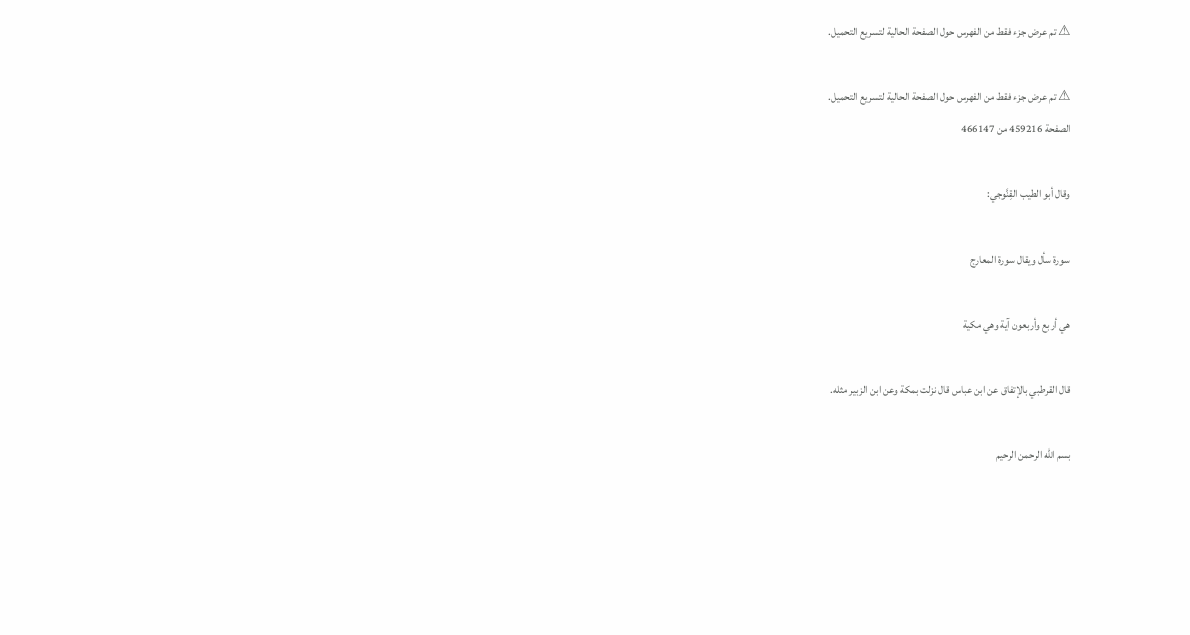⚠ تم عرض جزء فقط من الفهرس حول الصفحة الحالية لتسريع التحميل.

⚠ تم عرض جزء فقط من الفهرس حول الصفحة الحالية لتسريع التحميل.
الصفحة 459216 من 466147

وقال أبو الطيب القِنَّوجي:

سورة سأل ويقال سورة المعارج

هي أربع وأربعون آية وهي مكية

قال القرطبي بالإتفاق عن ابن عباس قال نزلت بمكة وعن ابن الزبير مثله.

بسم الله الرحمن الرحيم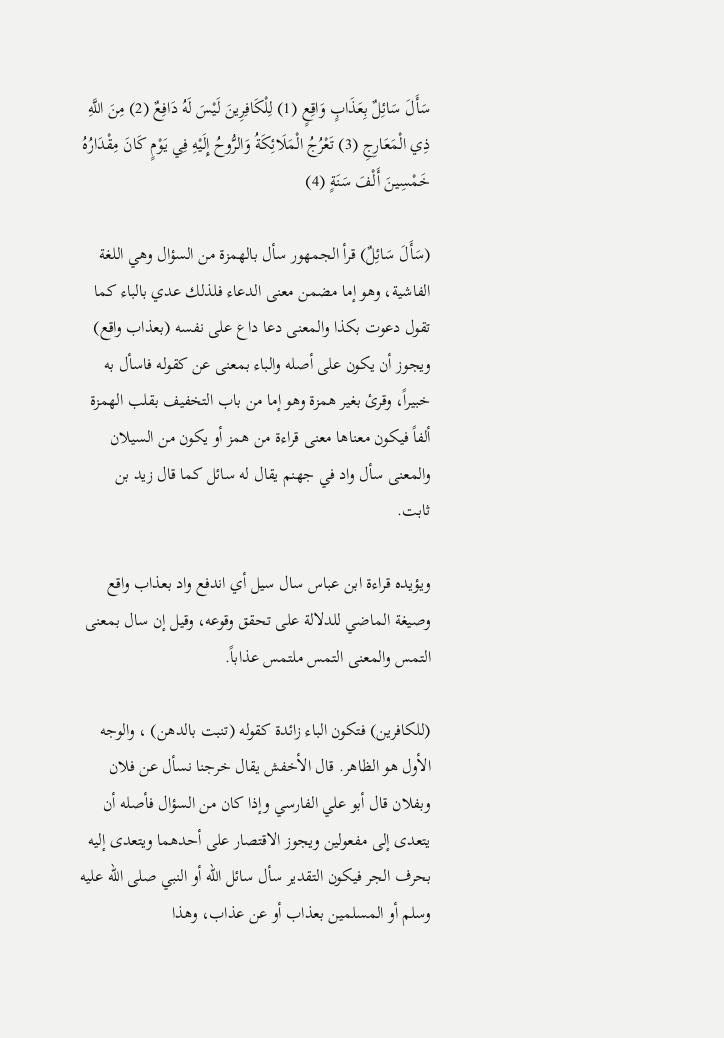سَأَلَ سَائِلٌ بِعَذَابٍ وَاقِعٍ (1) لِلْكَافِرِينَ لَيْسَ لَهُ دَافِعٌ (2) مِنَ اللَّهِ ذِي الْمَعَارِجِ (3) تَعْرُجُ الْمَلَائِكَةُ وَالرُّوحُ إِلَيْهِ فِي يَوْمٍ كَانَ مِقْدَارُهُ خَمْسِينَ أَلْفَ سَنَةٍ (4)

(سَأَلَ سَائِلٌ) قرأ الجمهور سأل بالهمزة من السؤال وهي اللغة الفاشية، وهو إما مضمن معنى الدعاء فلذلك عدي بالباء كما تقول دعوت بكذا والمعنى دعا داع على نفسه (بعذاب واقع) ويجوز أن يكون على أصله والباء بمعنى عن كقوله فاسأل به خبيراً، وقرئ بغير همزة وهو إما من باب التخفيف بقلب الهمزة ألفاً فيكون معناها معنى قراءة من همز أو يكون من السيلان والمعنى سأل واد في جهنم يقال له سائل كما قال زيد بن ثابت.

ويؤيده قراءة ابن عباس سال سيل أي اندفع واد بعذاب واقع وصيغة الماضي للدلالة على تحقق وقوعه، وقيل إن سال بمعنى التمس والمعنى التمس ملتمس عذاباً.

(للكافرين) فتكون الباء زائدة كقوله (تنبت بالدهن) ، والوجه الأول هو الظاهر. قال الأخفش يقال خرجنا نسأل عن فلان وبفلان قال أبو علي الفارسي وإذا كان من السؤال فأصله أن يتعدى إلى مفعولين ويجوز الاقتصار على أحدهما ويتعدى إليه بحرف الجر فيكون التقدير سأل سائل الله أو النبي صلى الله عليه وسلم أو المسلمين بعذاب أو عن عذاب، وهذا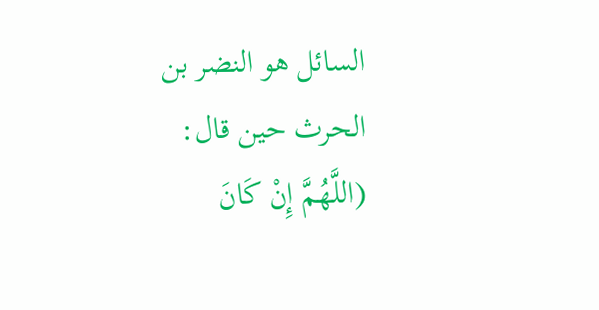السائل هو النضر بن الحرث حين قال: (اللَّهُمَّ إِنْ كَانَ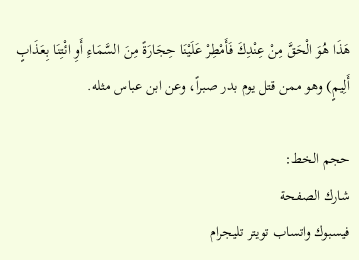هَذَا هُوَ الْحَقَّ مِنْ عِنْدِكَ فَأَمْطِرْ عَلَيْنَا حِجَارَةً مِنَ السَّمَاءِ أَوِ ائْتِنَا بِعَذَابٍ أَلِيمٍ) وهو ممن قتل يوم بدر صبراً، وعن ابن عباس مثله.

حجم الخط:
شارك الصفحة
فيسبوك واتساب تويتر تليجرام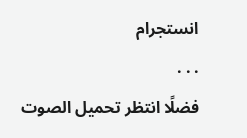انستجرام
. . .
فضلًا انتظر تحميل الصوت